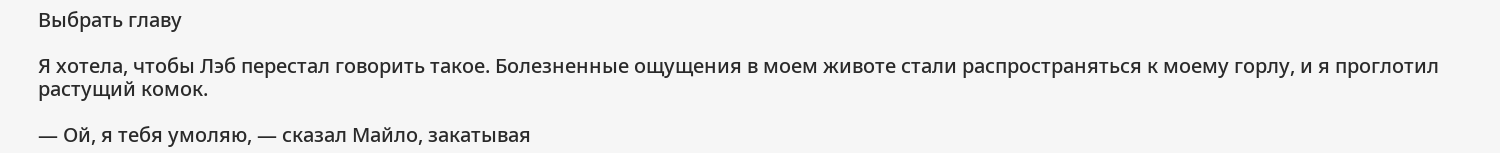Выбрать главу

Я хотела, чтобы Лэб перестал говорить такое. Болезненные ощущения в моем животе стали распространяться к моему горлу, и я проглотил растущий комок.

— Ой, я тебя умоляю, — сказал Майло, закатывая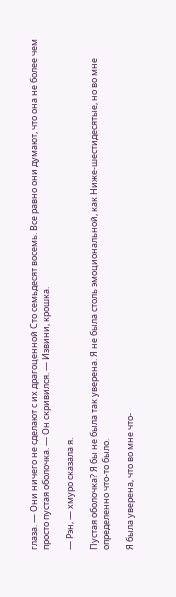глаза. — Они ничего не сделают с их драгоценной Сто семьдесят восемь. Все равно они думают, что она не более чем просто пустая оболочка. — Он скривился. — Извини, крошка.

— Рэн, — хмуро сказала я.

Пустая оболочка? Я бы не была так уверена. Я не была столь эмоциональной, как Ниже-шестидесятые, но во мне определенно что-то было.

Я была уверена, что во мне что-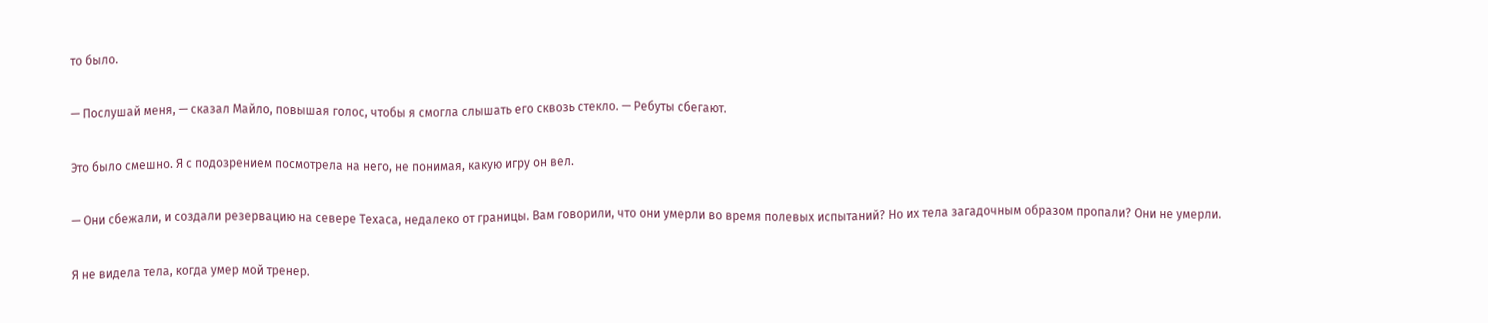то было.

— Послушай меня, — сказал Майло, повышая голос, чтобы я смогла слышать его сквозь стекло. — Ребуты сбегают.

Это было смешно. Я с подозрением посмотрела на него, не понимая, какую игру он вел.

— Они сбежали, и создали резервацию на севере Техаса, недалеко от границы. Вам говорили, что они умерли во время полевых испытаний? Но их тела загадочным образом пропали? Они не умерли.

Я не видела тела, когда умер мой тренер.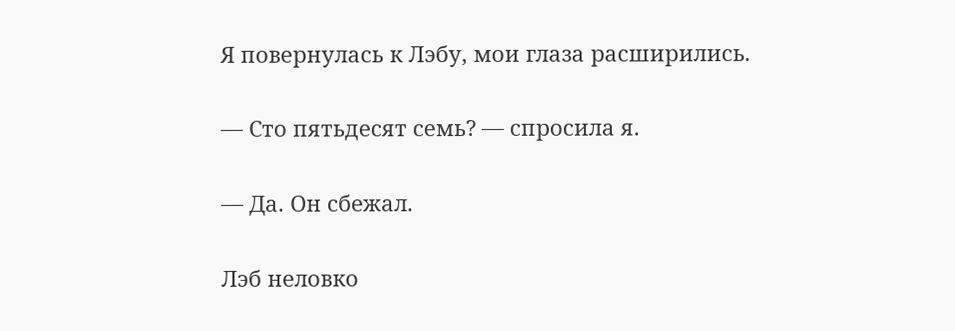Я повернулась к Лэбу, мои глаза расширились.

— Сто пятьдесят семь? — спросила я.

— Да. Он сбежал.

Лэб неловко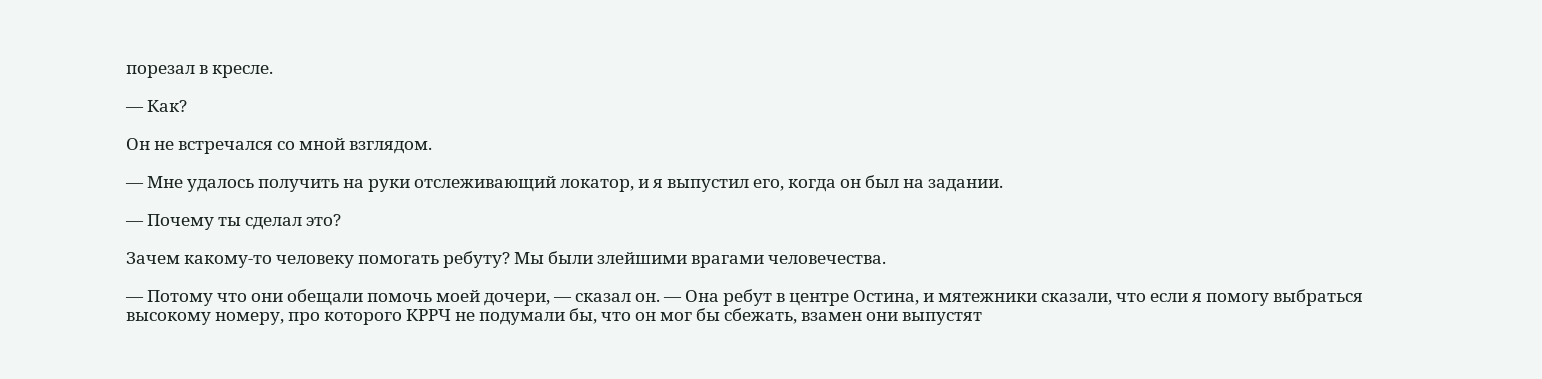порезал в кресле.

— Как?

Он не встречался со мной взглядом.

— Мне удалось получить на руки отслеживающий локатор, и я выпустил его, когда он был на задании.

— Почему ты сделал это?

Зачем какому-то человеку помогать ребуту? Мы были злейшими врагами человечества.

— Потому что они обещали помочь моей дочери, — сказал он. — Она ребут в центре Остина, и мятежники сказали, что если я помогу выбраться высокому номеру, про которого КРРЧ не подумали бы, что он мог бы сбежать, взамен они выпустят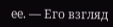ее. — Его взгляд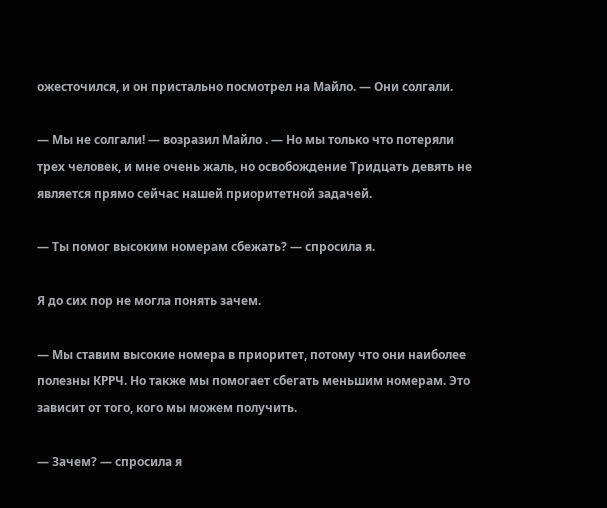ожесточился, и он пристально посмотрел на Майло. — Они солгали.

— Мы не солгали! — возразил Майло . — Но мы только что потеряли трех человек, и мне очень жаль, но освобождение Тридцать девять не является прямо сейчас нашей приоритетной задачей.

— Ты помог высоким номерам сбежать? — спросила я.

Я до сих пор не могла понять зачем.

— Мы ставим высокие номера в приоритет, потому что они наиболее полезны КРРЧ. Но также мы помогает сбегать меньшим номерам. Это зависит от того, кого мы можем получить.

— Зачем? — спросила я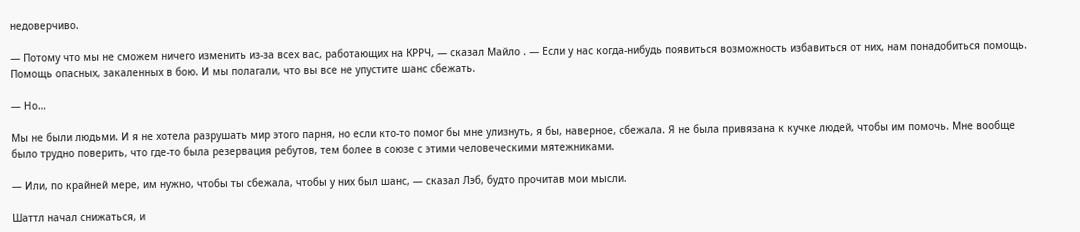недоверчиво.

— Потому что мы не сможем ничего изменить из-за всех вас, работающих на КРРЧ, — сказал Майло . — Если у нас когда-нибудь появиться возможность избавиться от них, нам понадобиться помощь. Помощь опасных, закаленных в бою. И мы полагали, что вы все не упустите шанс сбежать.

— Но…

Мы не были людьми. И я не хотела разрушать мир этого парня, но если кто-то помог бы мне улизнуть, я бы, наверное, сбежала. Я не была привязана к кучке людей, чтобы им помочь. Мне вообще было трудно поверить, что где-то была резервация ребутов, тем более в союзе с этими человеческими мятежниками.

— Или, по крайней мере, им нужно, чтобы ты сбежала, чтобы у них был шанс, — сказал Лэб, будто прочитав мои мысли.

Шаттл начал снижаться, и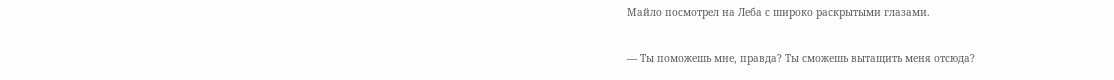Майло посмотрел на Леба с широко раскрытыми глазами.

— Ты поможешь мне, правда? Ты сможешь вытащить меня отсюда?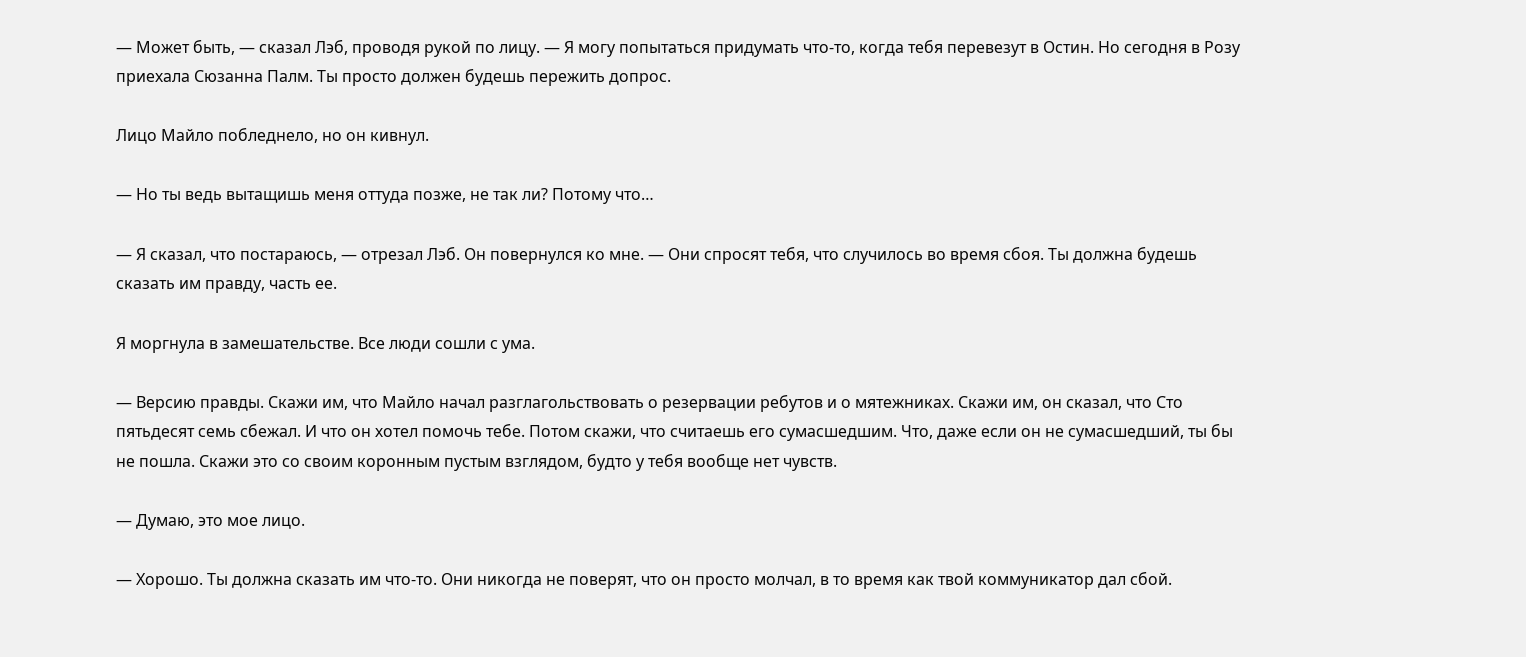— Может быть, — сказал Лэб, проводя рукой по лицу. — Я могу попытаться придумать что-то, когда тебя перевезут в Остин. Но сегодня в Розу приехала Сюзанна Палм. Ты просто должен будешь пережить допрос.

Лицо Майло побледнело, но он кивнул.

— Но ты ведь вытащишь меня оттуда позже, не так ли? Потому что…

— Я сказал, что постараюсь, — отрезал Лэб. Он повернулся ко мне. — Они спросят тебя, что случилось во время сбоя. Ты должна будешь сказать им правду, часть ее.

Я моргнула в замешательстве. Все люди сошли с ума.

— Версию правды. Скажи им, что Майло начал разглагольствовать о резервации ребутов и о мятежниках. Скажи им, он сказал, что Сто пятьдесят семь сбежал. И что он хотел помочь тебе. Потом скажи, что считаешь его сумасшедшим. Что, даже если он не сумасшедший, ты бы не пошла. Скажи это со своим коронным пустым взглядом, будто у тебя вообще нет чувств.

— Думаю, это мое лицо.

— Хорошо. Ты должна сказать им что-то. Они никогда не поверят, что он просто молчал, в то время как твой коммуникатор дал сбой.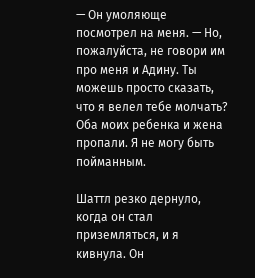— Он умоляюще посмотрел на меня. — Но, пожалуйста, не говори им про меня и Адину. Ты можешь просто сказать, что я велел тебе молчать? Оба моих ребенка и жена пропали. Я не могу быть пойманным.

Шаттл резко дернуло, когда он стал приземляться, и я кивнула. Он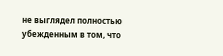не выглядел полностью убежденным в том, что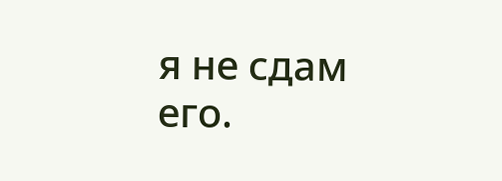я не сдам его.